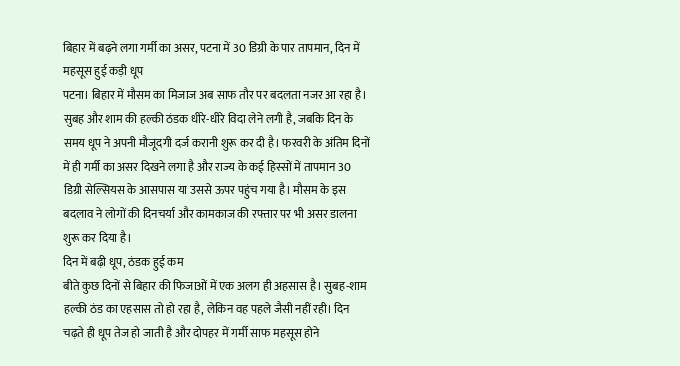बिहार में बढ़ने लगा गर्मी का असर, पटना में 30 डिग्री के पार तापमान, दिन में महसूस हुई कड़ी धूप
पटना। बिहार में मौसम का मिजाज अब साफ तौर पर बदलता नजर आ रहा है। सुबह और शाम की हल्की ठंडक धीरे-धीरे विदा लेने लगी है, जबकि दिन के समय धूप ने अपनी मौजूदगी दर्ज करानी शुरू कर दी है। फरवरी के अंतिम दिनों में ही गर्मी का असर दिखने लगा है और राज्य के कई हिस्सों में तापमान 30 डिग्री सेल्सियस के आसपास या उससे ऊपर पहुंच गया है। मौसम के इस बदलाव ने लोगों की दिनचर्या और कामकाज की रफ्तार पर भी असर डालना शुरू कर दिया है।
दिन में बढ़ी धूप, ठंडक हुई कम
बीते कुछ दिनों से बिहार की फिजाओं में एक अलग ही अहसास है। सुबह-शाम हल्की ठंड का एहसास तो हो रहा है, लेकिन वह पहले जैसी नहीं रही। दिन चढ़ते ही धूप तेज हो जाती है और दोपहर में गर्मी साफ महसूस होने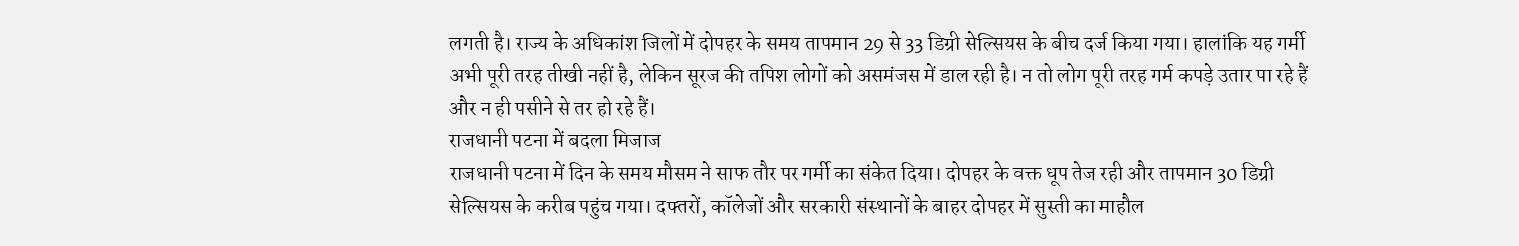लगती है। राज्य के अधिकांश जिलों में दोपहर के समय तापमान 29 से 33 डिग्री सेल्सियस के बीच दर्ज किया गया। हालांकि यह गर्मी अभी पूरी तरह तीखी नहीं है, लेकिन सूरज की तपिश लोगों को असमंजस में डाल रही है। न तो लोग पूरी तरह गर्म कपड़े उतार पा रहे हैं और न ही पसीने से तर हो रहे हैं।
राजधानी पटना में बदला मिजाज
राजधानी पटना में दिन के समय मौसम ने साफ तौर पर गर्मी का संकेत दिया। दोपहर के वक्त धूप तेज रही और तापमान 30 डिग्री सेल्सियस के करीब पहुंच गया। दफ्तरों, कॉलेजों और सरकारी संस्थानों के बाहर दोपहर में सुस्ती का माहौल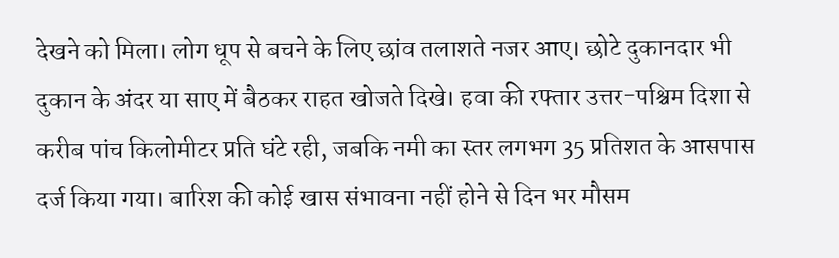देखने को मिला। लोग धूप से बचने के लिए छांव तलाशते नजर आए। छोटे दुकानदार भी दुकान के अंदर या साए में बैठकर राहत खोजते दिखे। हवा की रफ्तार उत्तर-पश्चिम दिशा से करीब पांच किलोमीटर प्रति घंटे रही, जबकि नमी का स्तर लगभग 35 प्रतिशत के आसपास दर्ज किया गया। बारिश की कोई खास संभावना नहीं होने से दिन भर मौसम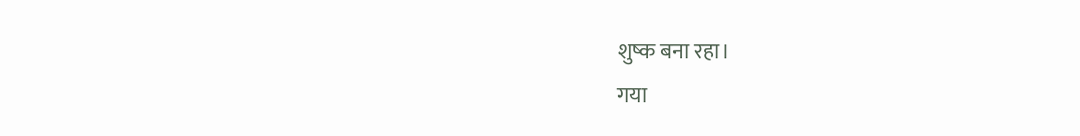शुष्क बना रहा।
गया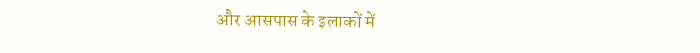और आसपास के इलाकों में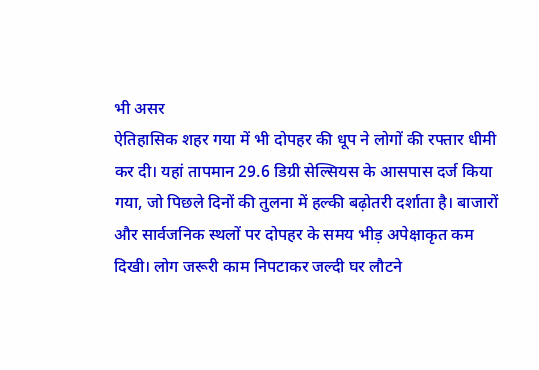भी असर
ऐतिहासिक शहर गया में भी दोपहर की धूप ने लोगों की रफ्तार धीमी कर दी। यहां तापमान 29.6 डिग्री सेल्सियस के आसपास दर्ज किया गया, जो पिछले दिनों की तुलना में हल्की बढ़ोतरी दर्शाता है। बाजारों और सार्वजनिक स्थलों पर दोपहर के समय भीड़ अपेक्षाकृत कम दिखी। लोग जरूरी काम निपटाकर जल्दी घर लौटने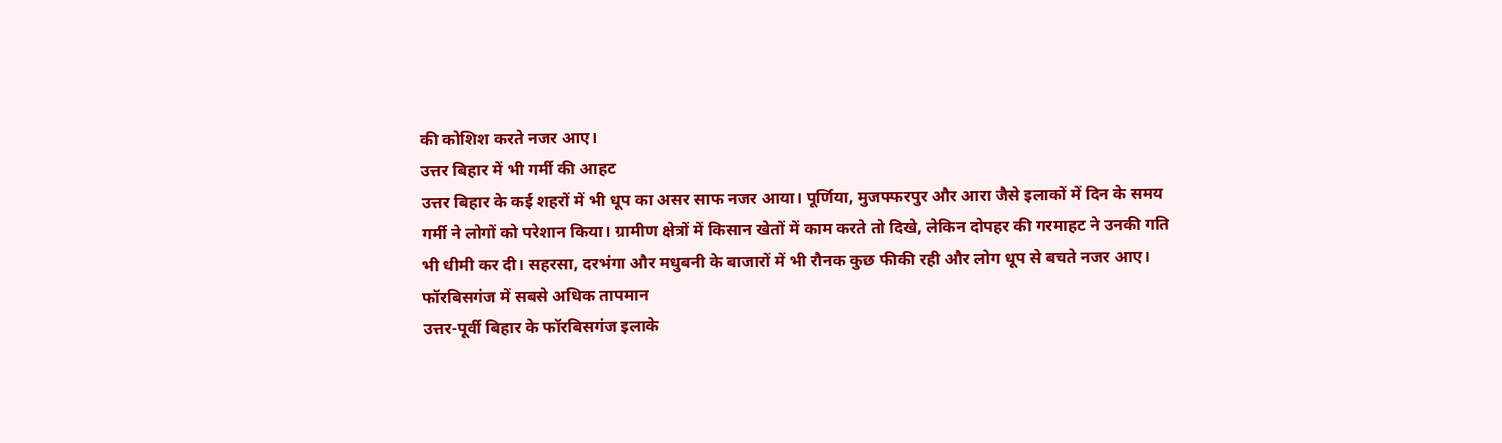की कोशिश करते नजर आए।
उत्तर बिहार में भी गर्मी की आहट
उत्तर बिहार के कई शहरों में भी धूप का असर साफ नजर आया। पूर्णिया, मुजफ्फरपुर और आरा जैसे इलाकों में दिन के समय गर्मी ने लोगों को परेशान किया। ग्रामीण क्षेत्रों में किसान खेतों में काम करते तो दिखे, लेकिन दोपहर की गरमाहट ने उनकी गति भी धीमी कर दी। सहरसा, दरभंगा और मधुबनी के बाजारों में भी रौनक कुछ फीकी रही और लोग धूप से बचते नजर आए।
फॉरबिसगंज में सबसे अधिक तापमान
उत्तर-पूर्वी बिहार के फॉरबिसगंज इलाके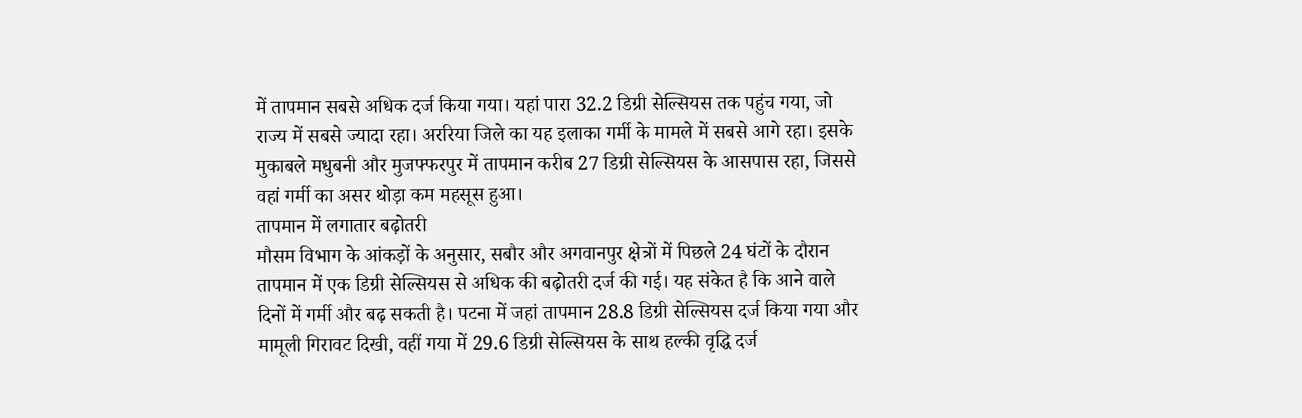में तापमान सबसे अधिक दर्ज किया गया। यहां पारा 32.2 डिग्री सेल्सियस तक पहुंच गया, जो राज्य में सबसे ज्यादा रहा। अररिया जिले का यह इलाका गर्मी के मामले में सबसे आगे रहा। इसके मुकाबले मधुबनी और मुजफ्फरपुर में तापमान करीब 27 डिग्री सेल्सियस के आसपास रहा, जिससे वहां गर्मी का असर थोड़ा कम महसूस हुआ।
तापमान में लगातार बढ़ोतरी
मौसम विभाग के आंकड़ों के अनुसार, सबौर और अगवानपुर क्षेत्रों में पिछले 24 घंटों के दौरान तापमान में एक डिग्री सेल्सियस से अधिक की बढ़ोतरी दर्ज की गई। यह संकेत है कि आने वाले दिनों में गर्मी और बढ़ सकती है। पटना में जहां तापमान 28.8 डिग्री सेल्सियस दर्ज किया गया और मामूली गिरावट दिखी, वहीं गया में 29.6 डिग्री सेल्सियस के साथ हल्की वृद्धि दर्ज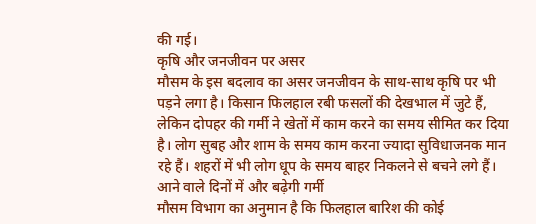की गई।
कृषि और जनजीवन पर असर
मौसम के इस बदलाव का असर जनजीवन के साथ-साथ कृषि पर भी पड़ने लगा है। किसान फिलहाल रबी फसलों की देखभाल में जुटे हैं, लेकिन दोपहर की गर्मी ने खेतों में काम करने का समय सीमित कर दिया है। लोग सुबह और शाम के समय काम करना ज्यादा सुविधाजनक मान रहे हैं। शहरों में भी लोग धूप के समय बाहर निकलने से बचने लगे हैं।
आने वाले दिनों में और बढ़ेगी गर्मी
मौसम विभाग का अनुमान है कि फिलहाल बारिश की कोई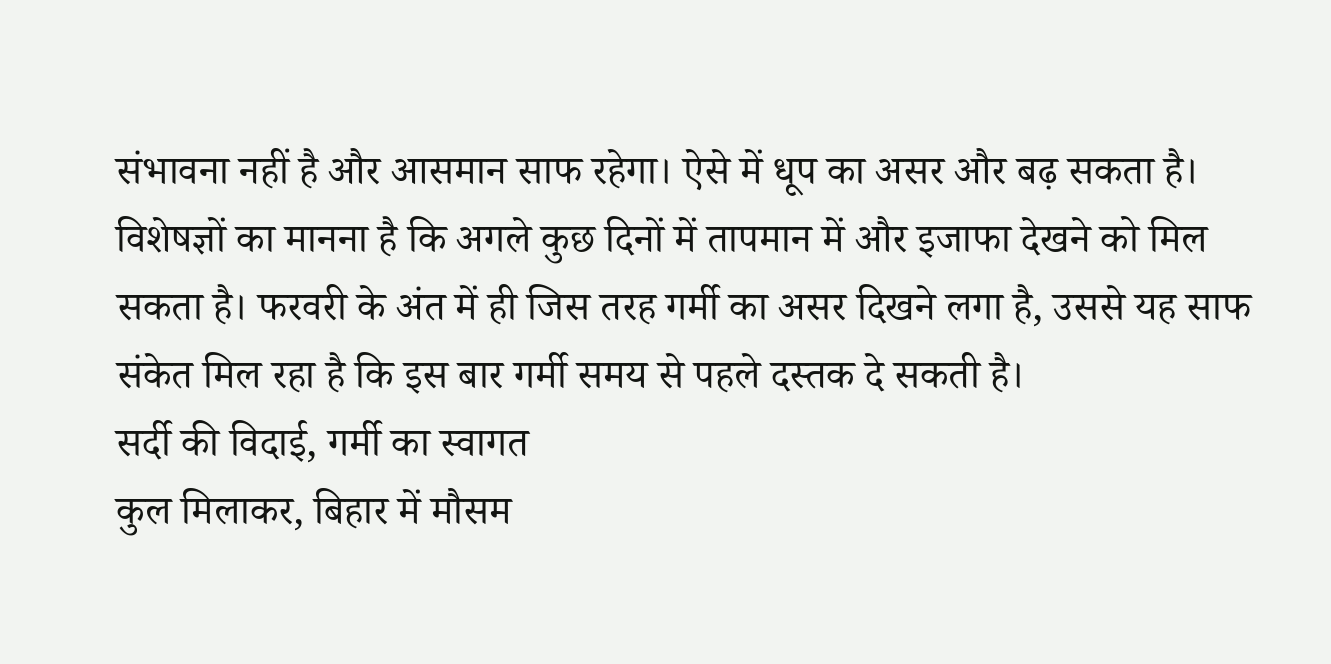संभावना नहीं है और आसमान साफ रहेगा। ऐसे में धूप का असर और बढ़ सकता है। विशेषज्ञों का मानना है कि अगले कुछ दिनों में तापमान में और इजाफा देखने को मिल सकता है। फरवरी के अंत में ही जिस तरह गर्मी का असर दिखने लगा है, उससे यह साफ संकेत मिल रहा है कि इस बार गर्मी समय से पहले दस्तक दे सकती है।
सर्दी की विदाई, गर्मी का स्वागत
कुल मिलाकर, बिहार में मौसम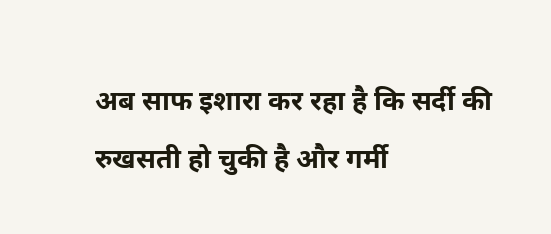अब साफ इशारा कर रहा है कि सर्दी की रुखसती हो चुकी है और गर्मी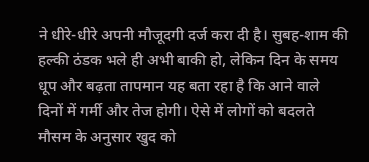ने धीरे-धीरे अपनी मौजूदगी दर्ज करा दी है। सुबह-शाम की हल्की ठंडक भले ही अभी बाकी हो, लेकिन दिन के समय धूप और बढ़ता तापमान यह बता रहा है कि आने वाले दिनों में गर्मी और तेज होगी। ऐसे में लोगों को बदलते मौसम के अनुसार खुद को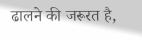ढालने की जरूरत है,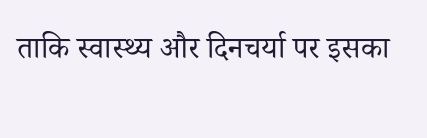ताकि स्वास्थ्य और दिनचर्या पर इसका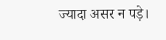ज्यादा असर न पड़े।